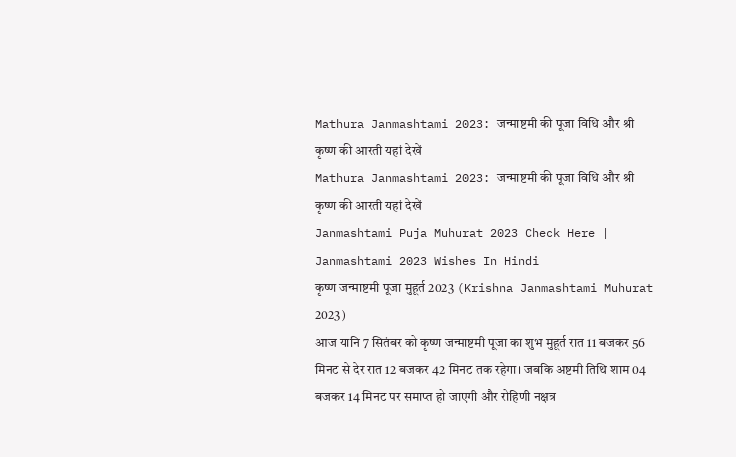Mathura Janmashtami 2023: जन्माष्टमी की पूजा विधि और श्री कृष्ण की आरती यहां देखें
Mathura Janmashtami 2023: जन्माष्टमी की पूजा विधि और श्री कृष्ण की आरती यहां देखें
Janmashtami Puja Muhurat 2023 Check Here | Janmashtami 2023 Wishes In Hindi
कृष्ण जन्माष्टमी पूजा मुहूर्त 2023 (Krishna Janmashtami Muhurat 2023)
आज यानि 7 सितंबर को कृष्ण जन्माष्टमी पूजा का शुभ मुहूर्त रात 11 बजकर 56 मिनट से देर रात 12 बजकर 42 मिनट तक रहेगा। जबकि अष्टमी तिथि शाम 04 बजकर 14 मिनट पर समाप्त हो जाएगी और रोहिणी नक्षत्र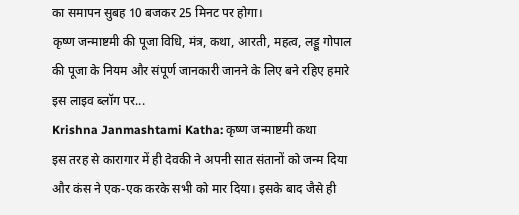का समापन सुबह 10 बजकर 25 मिनट पर होगा।
कृष्ण जन्माष्टमी की पूजा विधि, मंत्र, कथा, आरती, महत्व, लड्डू गोपाल की पूजा के नियम और संपूर्ण जानकारी जानने के लिए बने रहिए हमारे इस लाइव ब्लॉग पर...
Krishna Janmashtami Katha: कृष्ण जन्माष्टमी कथा
इस तरह से कारागार में ही देवकी ने अपनी सात संतानों को जन्म दिया और कंस ने एक-एक करके सभी को मार दिया। इसके बाद जैसे ही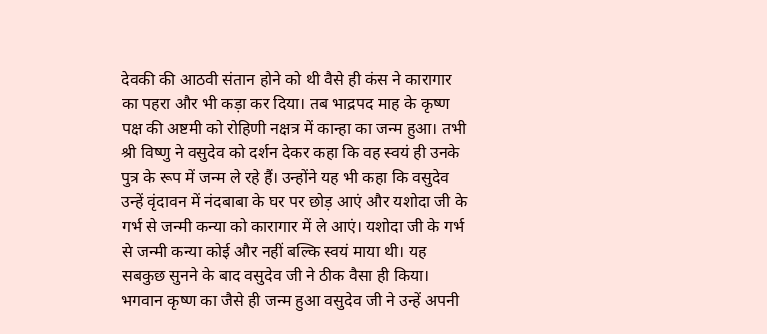देवकी की आठवी संतान होने को थी वैसे ही कंस ने कारागार का पहरा और भी कड़ा कर दिया। तब भाद्रपद माह के कृष्ण पक्ष की अष्टमी को रोहिणी नक्षत्र में कान्हा का जन्म हुआ। तभी श्री विष्णु ने वसुदेव को दर्शन देकर कहा कि वह स्वयं ही उनके पुत्र के रूप में जन्म ले रहे हैं। उन्होंने यह भी कहा कि वसुदेव उन्हें वृंदावन में नंदबाबा के घर पर छोड़ आएं और यशोदा जी के गर्भ से जन्मी कन्या को कारागार में ले आएं। यशोदा जी के गर्भ से जन्मी कन्या कोई और नहीं बल्कि स्वयं माया थी। यह सबकुछ सुनने के बाद वसुदेव जी ने ठीक वैसा ही किया।
भगवान कृष्ण का जैसे ही जन्म हुआ वसुदेव जी ने उन्हें अपनी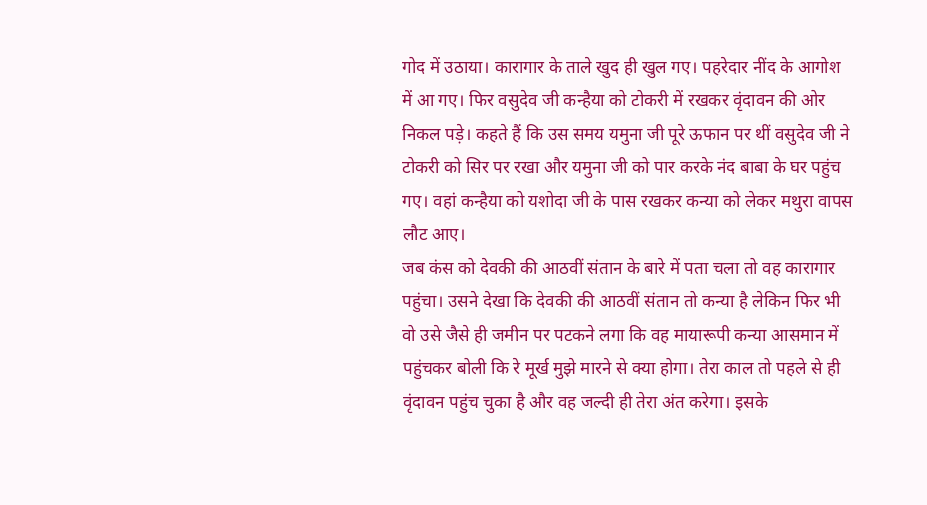गोद में उठाया। कारागार के ताले खुद ही खुल गए। पहरेदार नींद के आगोश में आ गए। फिर वसुदेव जी कन्हैया को टोकरी में रखकर वृंदावन की ओर निकल पड़े। कहते हैं कि उस समय यमुना जी पूरे ऊफान पर थीं वसुदेव जी ने टोकरी को सिर पर रखा और यमुना जी को पार करके नंद बाबा के घर पहुंच गए। वहां कन्हैया को यशोदा जी के पास रखकर कन्या को लेकर मथुरा वापस लौट आए।
जब कंस को देवकी की आठवीं संतान के बारे में पता चला तो वह कारागार पहुंचा। उसने देखा कि देवकी की आठवीं संतान तो कन्या है लेकिन फिर भी वो उसे जैसे ही जमीन पर पटकने लगा कि वह मायारूपी कन्या आसमान में पहुंचकर बोली कि रे मूर्ख मुझे मारने से क्या होगा। तेरा काल तो पहले से ही वृंदावन पहुंच चुका है और वह जल्दी ही तेरा अंत करेगा। इसके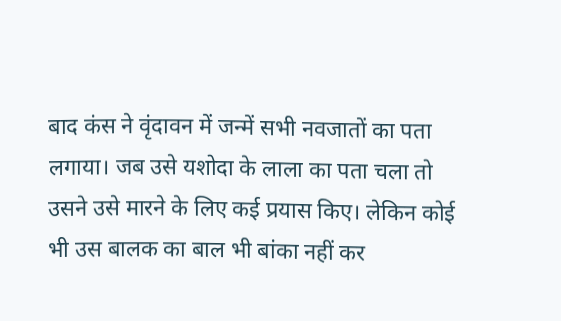बाद कंस ने वृंदावन में जन्में सभी नवजातों का पता लगाया। जब उसे यशोदा के लाला का पता चला तो उसने उसे मारने के लिए कई प्रयास किए। लेकिन कोई भी उस बालक का बाल भी बांका नहीं कर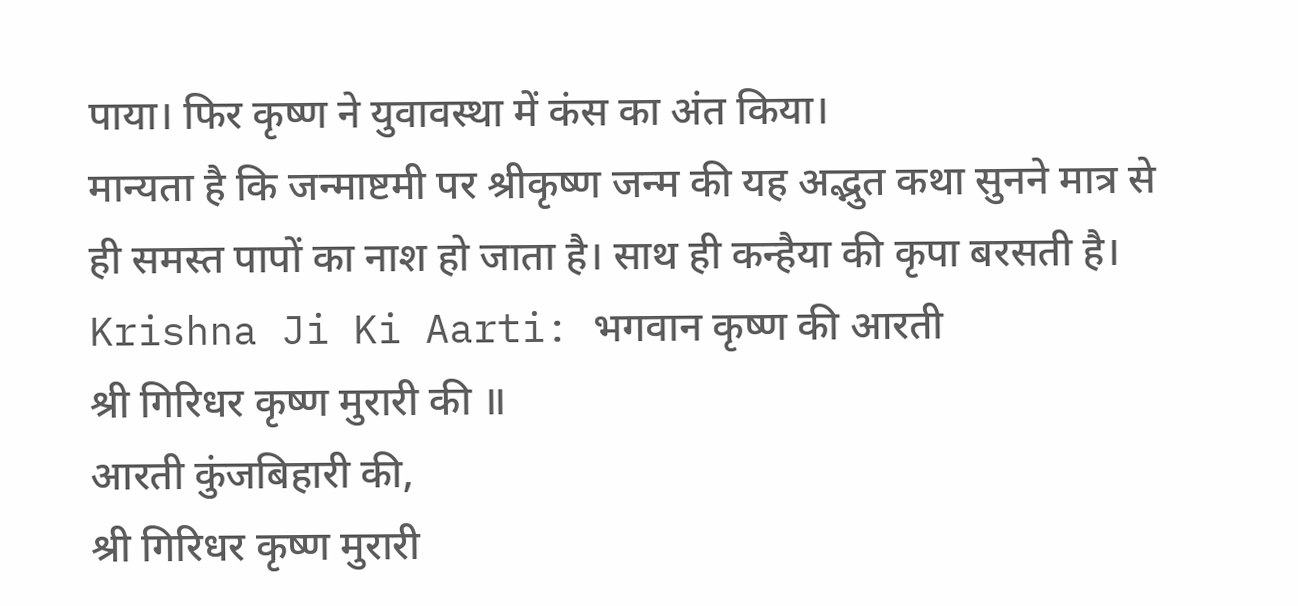पाया। फिर कृष्ण ने युवावस्था में कंस का अंत किया।
मान्यता है कि जन्माष्टमी पर श्रीकृष्ण जन्म की यह अद्भुत कथा सुनने मात्र से ही समस्त पापों का नाश हो जाता है। साथ ही कन्हैया की कृपा बरसती है।
Krishna Ji Ki Aarti: भगवान कृष्ण की आरती
श्री गिरिधर कृष्ण मुरारी की ॥
आरती कुंजबिहारी की,
श्री गिरिधर कृष्ण मुरारी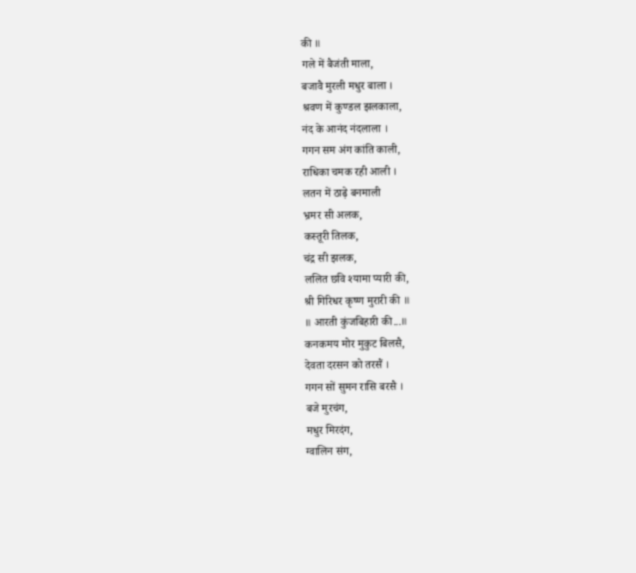की ॥
गले में बैजंती माला,
बजावै मुरली मधुर बाला ।
श्रवण में कुण्डल झलकाला,
नंद के आनंद नंदलाला ।
गगन सम अंग कांति काली,
राधिका चमक रही आली ।
लतन में ठाढ़े बनमाली
भ्रमर सी अलक,
कस्तूरी तिलक,
चंद्र सी झलक,
ललित छवि श्यामा प्यारी की,
श्री गिरिधर कृष्ण मुरारी की ॥
॥ आरती कुंजबिहारी की...॥
कनकमय मोर मुकुट बिलसै,
देवता दरसन को तरसैं ।
गगन सों सुमन रासि बरसै ।
बजे मुरचंग,
मधुर मिरदंग,
ग्वालिन संग,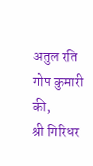अतुल रति गोप कुमारी की,
श्री गिरिधर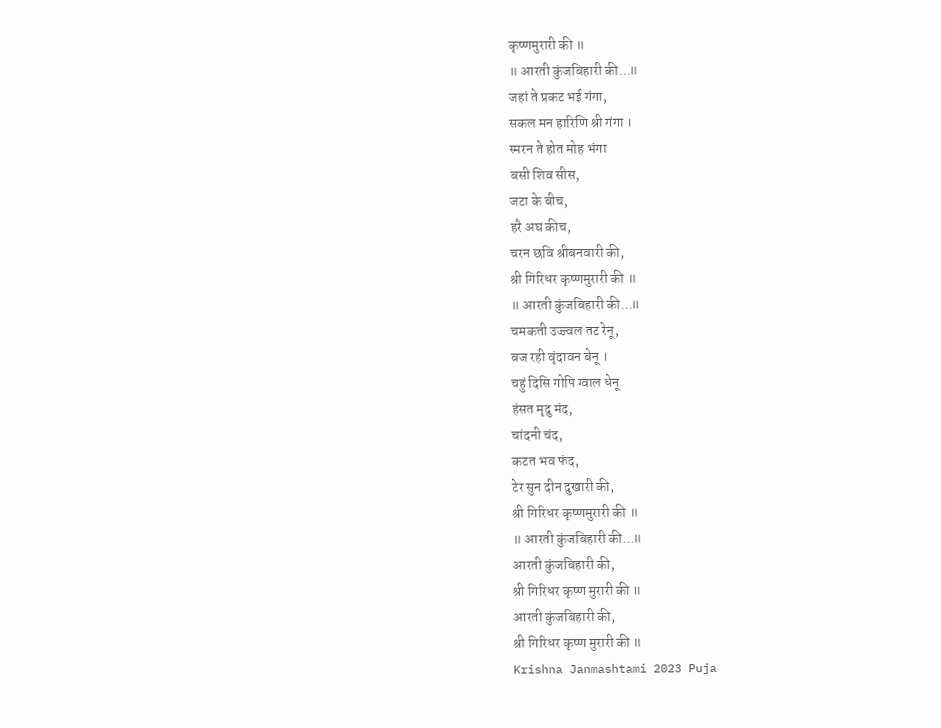कृष्णमुरारी की ॥
॥ आरती कुंजबिहारी की...॥
जहां ते प्रकट भई गंगा,
सकल मन हारिणि श्री गंगा ।
स्मरन ते होत मोह भंगा
बसी शिव सीस,
जटा के बीच,
हरै अघ कीच,
चरन छवि श्रीबनवारी की,
श्री गिरिधर कृष्णमुरारी की ॥
॥ आरती कुंजबिहारी की...॥
चमकती उज्ज्वल तट रेनू,
बज रही वृंदावन बेनू ।
चहुं दिसि गोपि ग्वाल धेनू
हंसत मृदु मंद,
चांदनी चंद,
कटत भव फंद,
टेर सुन दीन दुखारी की,
श्री गिरिधर कृष्णमुरारी की ॥
॥ आरती कुंजबिहारी की...॥
आरती कुंजबिहारी की,
श्री गिरिधर कृष्ण मुरारी की ॥
आरती कुंजबिहारी की,
श्री गिरिधर कृष्ण मुरारी की ॥
Krishna Janmashtami 2023 Puja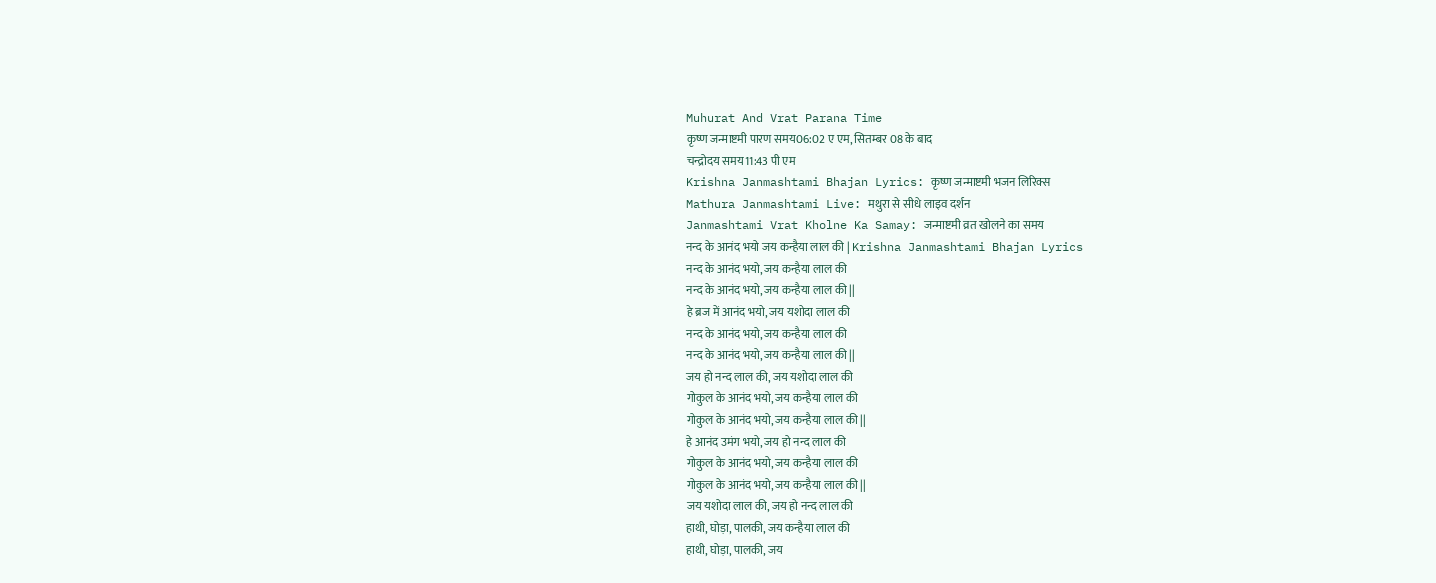Muhurat And Vrat Parana Time
कृष्ण जन्माष्टमी पारण समय06:02 ए एम, सितम्बर 08 के बाद
चन्द्रोदय समय11:43 पी एम
Krishna Janmashtami Bhajan Lyrics: कृष्ण जन्माष्टमी भजन लिरिक्स
Mathura Janmashtami Live: मथुरा से सीधे लाइव दर्शन
Janmashtami Vrat Kholne Ka Samay: जन्माष्टमी व्रत खोलने का समय
नन्द के आनंद भयो जय कन्हैया लाल की | Krishna Janmashtami Bhajan Lyrics
नन्द के आनंद भयो, जय कन्हैया लाल की
नन्द के आनंद भयो, जय कन्हैया लाल की ||
हे ब्रज में आनंद भयो, जय यशोदा लाल की
नन्द के आनंद भयो, जय कन्हैया लाल की
नन्द के आनंद भयो, जय कन्हैया लाल की ||
जय हो नन्द लाल की, जय यशोदा लाल की
गोकुल के आनंद भयो, जय कन्हैया लाल की
गोकुल के आनंद भयो, जय कन्हैया लाल की ||
हे आनंद उमंग भयो, जय हो नन्द लाल की
गोकुल के आनंद भयो, जय कन्हैया लाल की
गोकुल के आनंद भयो, जय कन्हैया लाल की ||
जय यशोदा लाल की, जय हो नन्द लाल की
हाथी, घोड़ा, पालकी, जय कन्हैया लाल की
हाथी, घोड़ा, पालकी, जय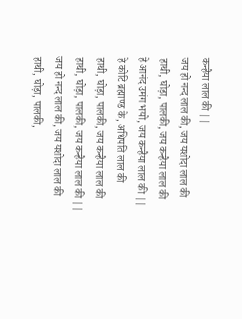कन्हैया लाल की ||
जय हो नन्द लाल की, जय यशोदा लाल की
हाथी, घोड़ा, पालकी, जय कन्हैया लाल की
हे आनंद उमंग भयो, जय कन्हैया लाल की ||
हे कोटि ब्रह्माण्ड के, अधिपति लाल की
हाथी, घोड़ा, पालकी, जय कन्हैया लाल की
हाथी, घोड़ा, पालकी, जय कन्हैया लाल की ||
जय हो नन्द लाल की, जय यशोदा लाल की
हाथी, घोड़ा, पालकी,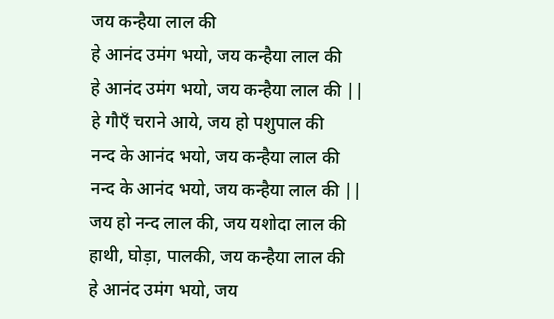जय कन्हैया लाल की
हे आनंद उमंग भयो, जय कन्हैया लाल की
हे आनंद उमंग भयो, जय कन्हैया लाल की ||
हे गौएँ चराने आये, जय हो पशुपाल की
नन्द के आनंद भयो, जय कन्हैया लाल की
नन्द के आनंद भयो, जय कन्हैया लाल की ||
जय हो नन्द लाल की, जय यशोदा लाल की
हाथी, घोड़ा, पालकी, जय कन्हैया लाल की
हे आनंद उमंग भयो, जय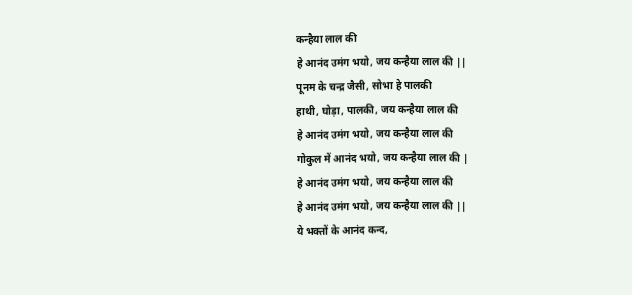कन्हैया लाल की
हे आनंद उमंग भयो, जय कन्हैया लाल की ||
पूनम के चन्द्र जैसी, सोभा हे पालकी
हाथी, घोड़ा, पालकी, जय कन्हैया लाल की
हे आनंद उमंग भयो, जय कन्हैया लाल की
गोकुल में आनंद भयो, जय कन्हैया लाल की |
हे आनंद उमंग भयो, जय कन्हैया लाल की
हे आनंद उमंग भयो, जय कन्हैया लाल की ||
ये भक्तों के आनंद कन्द,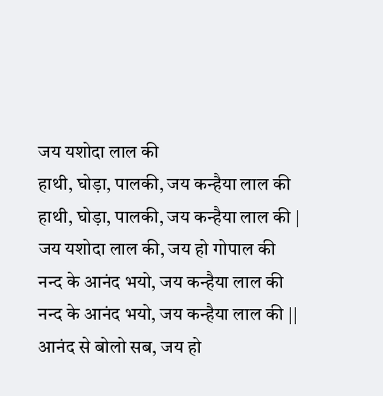जय यशोदा लाल की
हाथी, घोड़ा, पालकी, जय कन्हैया लाल की
हाथी, घोड़ा, पालकी, जय कन्हैया लाल की |
जय यशोदा लाल की, जय हो गोपाल की
नन्द के आनंद भयो, जय कन्हैया लाल की
नन्द के आनंद भयो, जय कन्हैया लाल की ||
आनंद से बोलो सब, जय हो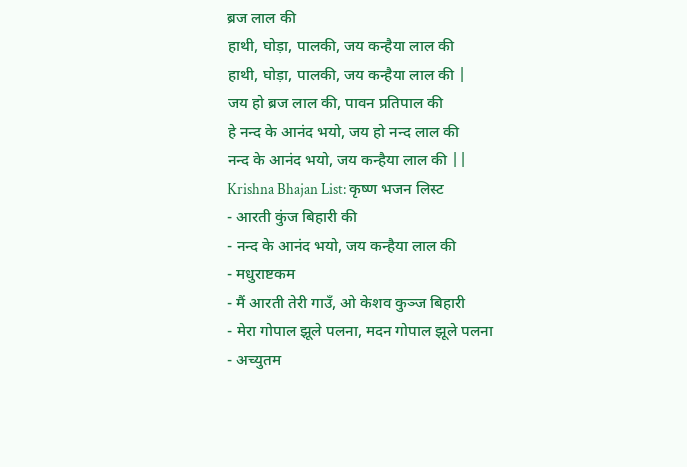ब्रज लाल की
हाथी, घोड़ा, पालकी, जय कन्हैया लाल की
हाथी, घोड़ा, पालकी, जय कन्हैया लाल की |
जय हो ब्रज लाल की, पावन प्रतिपाल की
हे नन्द के आनंद भयो, जय हो नन्द लाल की
नन्द के आनंद भयो, जय कन्हैया लाल की ||
Krishna Bhajan List: कृष्ण भजन लिस्ट
- आरती कुंज बिहारी की
- नन्द के आनंद भयो, जय कन्हैया लाल की
- मधुराष्टकम
- मैं आरती तेरी गाउँ, ओ केशव कुञ्ज बिहारी
- मेरा गोपाल झूले पलना, मदन गोपाल झूले पलना
- अच्युतम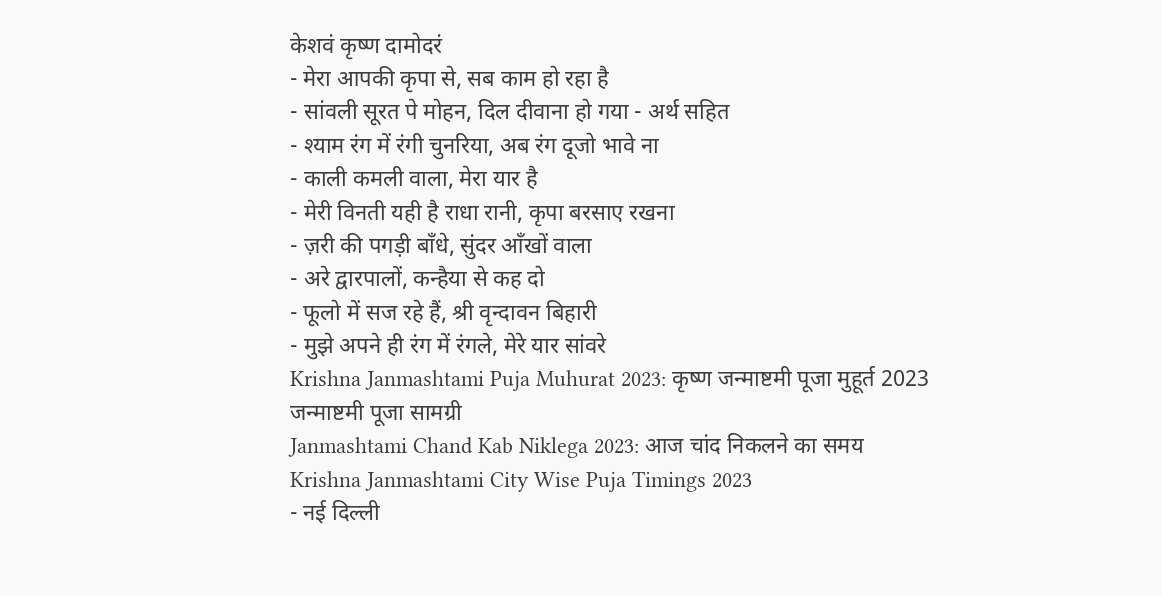केशवं कृष्ण दामोदरं
- मेरा आपकी कृपा से, सब काम हो रहा है
- सांवली सूरत पे मोहन, दिल दीवाना हो गया - अर्थ सहित
- श्याम रंग में रंगी चुनरिया, अब रंग दूजो भावे ना
- काली कमली वाला, मेरा यार है
- मेरी विनती यही है राधा रानी, कृपा बरसाए रखना
- ज़री की पगड़ी बाँधे, सुंदर आँखों वाला
- अरे द्वारपालों, कन्हैया से कह दो
- फूलो में सज रहे हैं, श्री वृन्दावन बिहारी
- मुझे अपने ही रंग में रंगले, मेरे यार सांवरे
Krishna Janmashtami Puja Muhurat 2023: कृष्ण जन्माष्टमी पूजा मुहूर्त 2023
जन्माष्टमी पूजा सामग्री
Janmashtami Chand Kab Niklega 2023: आज चांद निकलने का समय
Krishna Janmashtami City Wise Puja Timings 2023
- नई दिल्ली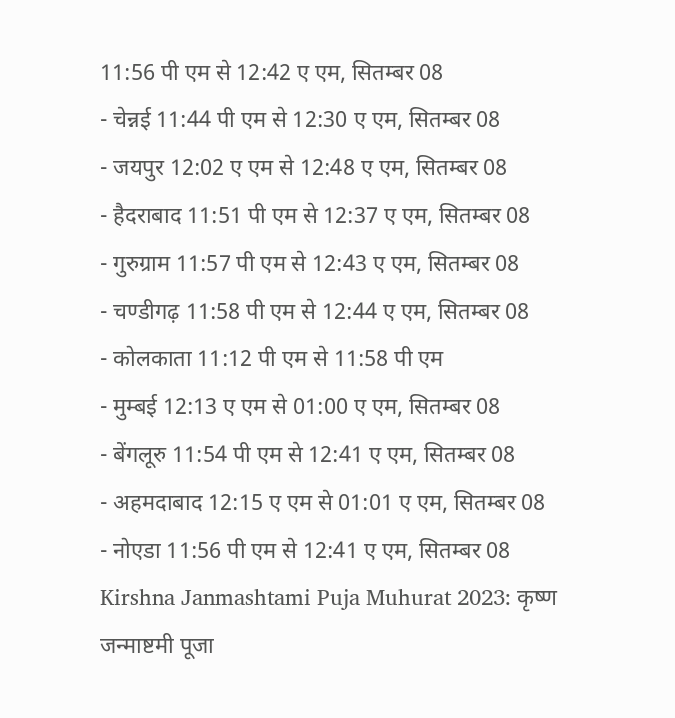11:56 पी एम से 12:42 ए एम, सितम्बर 08
- चेन्नई 11:44 पी एम से 12:30 ए एम, सितम्बर 08
- जयपुर 12:02 ए एम से 12:48 ए एम, सितम्बर 08
- हैदराबाद 11:51 पी एम से 12:37 ए एम, सितम्बर 08
- गुरुग्राम 11:57 पी एम से 12:43 ए एम, सितम्बर 08
- चण्डीगढ़ 11:58 पी एम से 12:44 ए एम, सितम्बर 08
- कोलकाता 11:12 पी एम से 11:58 पी एम
- मुम्बई 12:13 ए एम से 01:00 ए एम, सितम्बर 08
- बेंगलूरु 11:54 पी एम से 12:41 ए एम, सितम्बर 08
- अहमदाबाद 12:15 ए एम से 01:01 ए एम, सितम्बर 08
- नोएडा 11:56 पी एम से 12:41 ए एम, सितम्बर 08
Kirshna Janmashtami Puja Muhurat 2023: कृष्ण जन्माष्टमी पूजा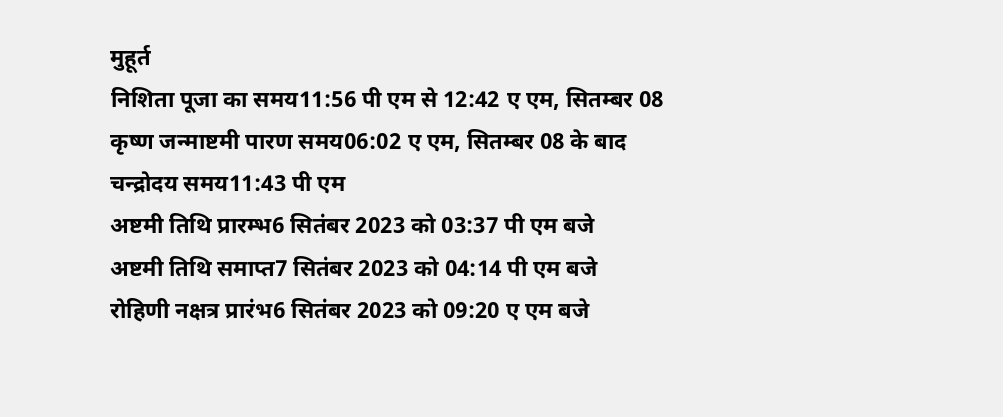मुहूर्त
निशिता पूजा का समय11:56 पी एम से 12:42 ए एम, सितम्बर 08
कृष्ण जन्माष्टमी पारण समय06:02 ए एम, सितम्बर 08 के बाद
चन्द्रोदय समय11:43 पी एम
अष्टमी तिथि प्रारम्भ6 सितंबर 2023 को 03:37 पी एम बजे
अष्टमी तिथि समाप्त7 सितंबर 2023 को 04:14 पी एम बजे
रोहिणी नक्षत्र प्रारंभ6 सितंबर 2023 को 09:20 ए एम बजे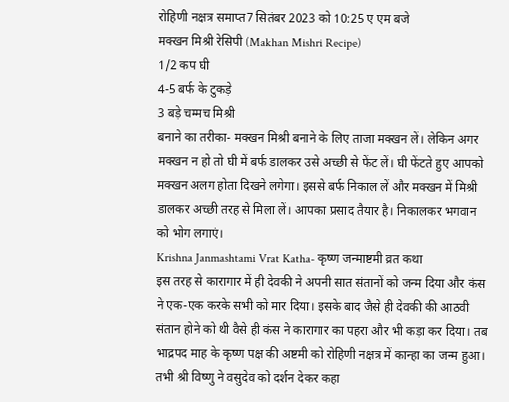रोहिणी नक्षत्र समाप्त7 सितंबर 2023 को 10:25 ए एम बजे
मक्खन मिश्री रेसिपी (Makhan Mishri Recipe)
1/2 कप घी
4-5 बर्फ के टुकड़े
3 बड़े चम्मच मिश्री
बनाने का तरीका- मक्खन मिश्री बनाने के लिए ताजा मक्खन लें। लेकिन अगर मक्खन न हो तो घी में बर्फ डालकर उसे अच्छी से फेंट लें। घी फेंटते हुए आपको मक्खन अलग होता दिखने लगेगा। इससे बर्फ निकाल लें और मक्खन में मिश्री डालकर अच्छी तरह से मिला लें। आपका प्रसाद तैयार है। निकालकर भगवान को भोग लगाएं।
Krishna Janmashtami Vrat Katha- कृष्ण जन्माष्टमी व्रत कथा
इस तरह से कारागार में ही देवकी ने अपनी सात संतानों को जन्म दिया और कंस ने एक-एक करके सभी को मार दिया। इसके बाद जैसे ही देवकी की आठवी संतान होने को थी वैसे ही कंस ने कारागार का पहरा और भी कड़ा कर दिया। तब भाद्रपद माह के कृष्ण पक्ष की अष्टमी को रोहिणी नक्षत्र में कान्हा का जन्म हुआ। तभी श्री विष्णु ने वसुदेव को दर्शन देकर कहा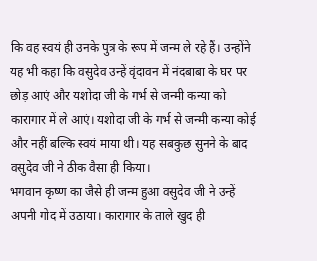कि वह स्वयं ही उनके पुत्र के रूप में जन्म ले रहे हैं। उन्होंने यह भी कहा कि वसुदेव उन्हें वृंदावन में नंदबाबा के घर पर छोड़ आएं और यशोदा जी के गर्भ से जन्मी कन्या को कारागार में ले आएं। यशोदा जी के गर्भ से जन्मी कन्या कोई और नहीं बल्कि स्वयं माया थी। यह सबकुछ सुनने के बाद वसुदेव जी ने ठीक वैसा ही किया।
भगवान कृष्ण का जैसे ही जन्म हुआ वसुदेव जी ने उन्हें अपनी गोद में उठाया। कारागार के ताले खुद ही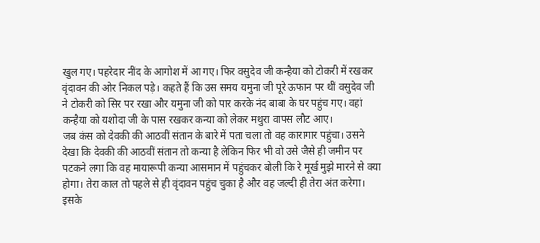खुल गए। पहरेदार नींद के आगोश में आ गए। फिर वसुदेव जी कन्हैया को टोकरी में रखकर वृंदावन की ओर निकल पड़े। कहते हैं कि उस समय यमुना जी पूरे ऊफान पर थीं वसुदेव जी ने टोकरी को सिर पर रखा और यमुना जी को पार करके नंद बाबा के घर पहुंच गए। वहां कन्हैया को यशोदा जी के पास रखकर कन्या को लेकर मथुरा वापस लौट आए।
जब कंस को देवकी की आठवीं संतान के बारे में पता चला तो वह कारागार पहुंचा। उसने देखा कि देवकी की आठवीं संतान तो कन्या है लेकिन फिर भी वो उसे जैसे ही जमीन पर पटकने लगा कि वह मायारूपी कन्या आसमान में पहुंचकर बोली कि रे मूर्ख मुझे मारने से क्या होगा। तेरा काल तो पहले से ही वृंदावन पहुंच चुका है और वह जल्दी ही तेरा अंत करेगा। इसके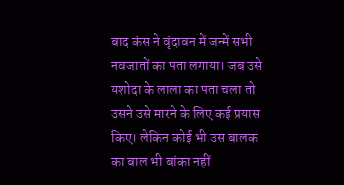बाद कंस ने वृंदावन में जन्में सभी नवजातों का पता लगाया। जब उसे यशोदा के लाला का पता चला तो उसने उसे मारने के लिए कई प्रयास किए। लेकिन कोई भी उस बालक का बाल भी बांका नहीं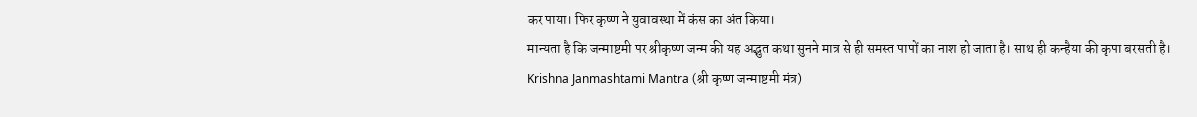कर पाया। फिर कृष्ण ने युवावस्था में कंस का अंत किया।
मान्यता है कि जन्माष्टमी पर श्रीकृष्ण जन्म की यह अद्भुत कथा सुनने मात्र से ही समस्त पापों का नाश हो जाता है। साथ ही कन्हैया की कृपा बरसती है।
Krishna Janmashtami Mantra (श्री कृष्ण जन्माष्टमी मंत्र)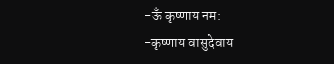-ऊँ कृष्णाय नम:
-कृष्णाय वासुदेवाय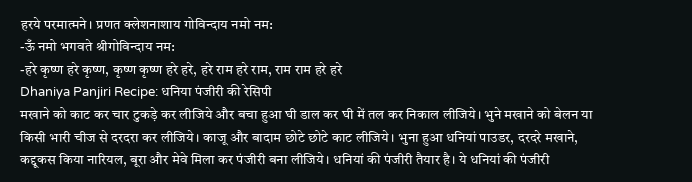हरये परमात्मने। प्रणत क्लेशनाशाय गोविन्दाय नमो नम:
-ऊँ नमो भगवते श्रीगोविन्दाय नम:
-हरे कृष्ण हरे कृष्ण, कृष्ण कृष्ण हरे हरे, हरे राम हरे राम, राम राम हरे हरे
Dhaniya Panjiri Recipe: धनिया पंजीरी की रेसिपी
मखाने को काट कर चार टुकड़े कर लीजिये और बचा हुआ घी डाल कर घी में तल कर निकाल लीजिये। भुने मखाने को बेलन या किसी भारी चीज से दरदरा कर लीजिये। काजू और बादाम छोटे छोटे काट लीजिये। भुना हुआ धनियां पाउडर, दरदरे मखाने, कद्दूकस किया नारियल, बूरा और मेवे मिला कर पंजीरी बना लीजिये। धनियां की पंजीरी तैयार है। ये धनियां की पंजीरी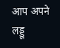आप अपने लड्डू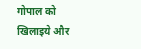गोपाल को खिलाइये और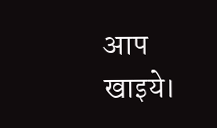आप खाइये।